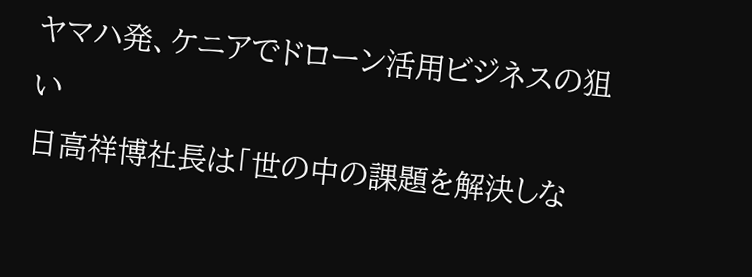ヤマハ発、ケニアでドローン活用ビジネスの狙い
日高祥博社長は「世の中の課題を解決しな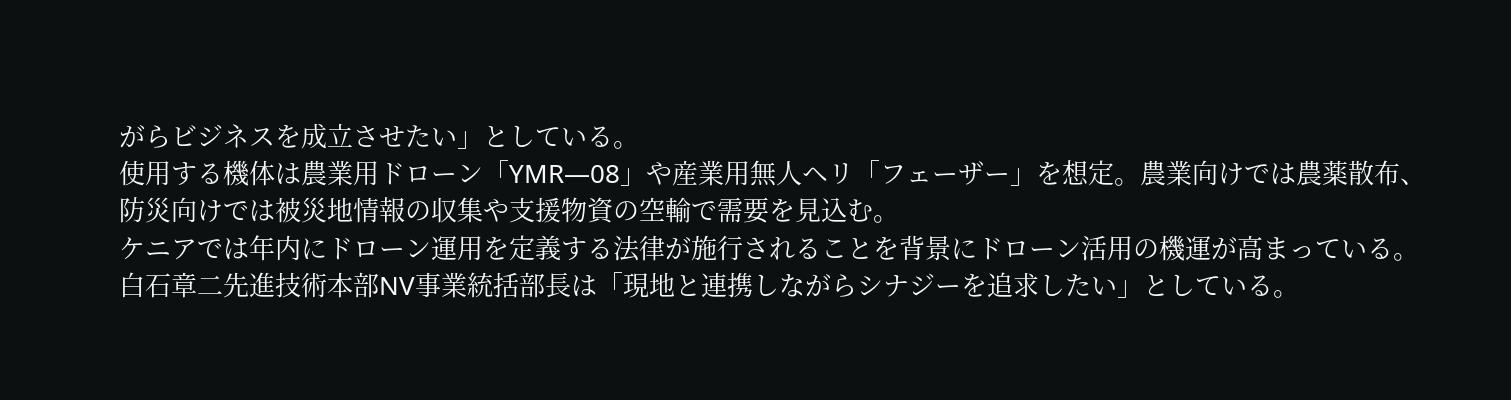がらビジネスを成立させたい」としている。
使用する機体は農業用ドローン「YMR―08」や産業用無人ヘリ「フェーザー」を想定。農業向けでは農薬散布、防災向けでは被災地情報の収集や支援物資の空輸で需要を見込む。
ケニアでは年内にドローン運用を定義する法律が施行されることを背景にドローン活用の機運が高まっている。白石章二先進技術本部NV事業統括部長は「現地と連携しながらシナジーを追求したい」としている。